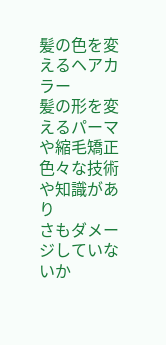髪の色を変えるヘアカラー
髪の形を変えるパーマや縮毛矯正
色々な技術や知識があり
さもダメージしていないか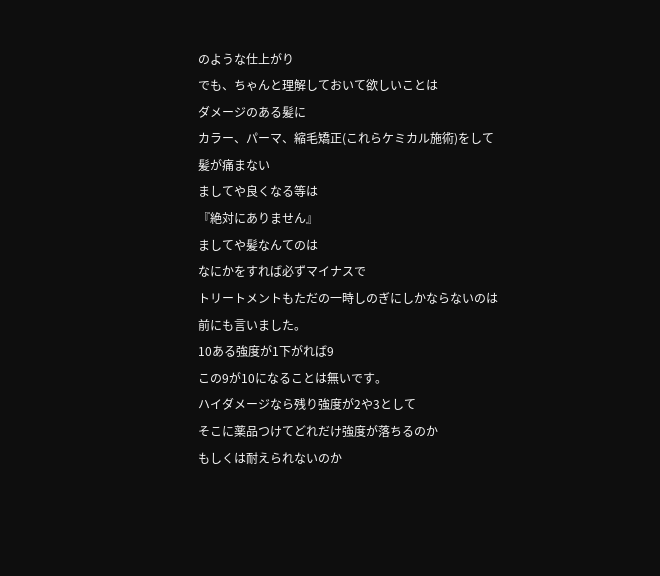のような仕上がり
でも、ちゃんと理解しておいて欲しいことは
ダメージのある髪に
カラー、パーマ、縮毛矯正(これらケミカル施術)をして
髪が痛まない
ましてや良くなる等は
『絶対にありません』
ましてや髪なんてのは
なにかをすれば必ずマイナスで
トリートメントもただの一時しのぎにしかならないのは
前にも言いました。
10ある強度が1下がれば9
この9が10になることは無いです。
ハイダメージなら残り強度が2や3として
そこに薬品つけてどれだけ強度が落ちるのか
もしくは耐えられないのか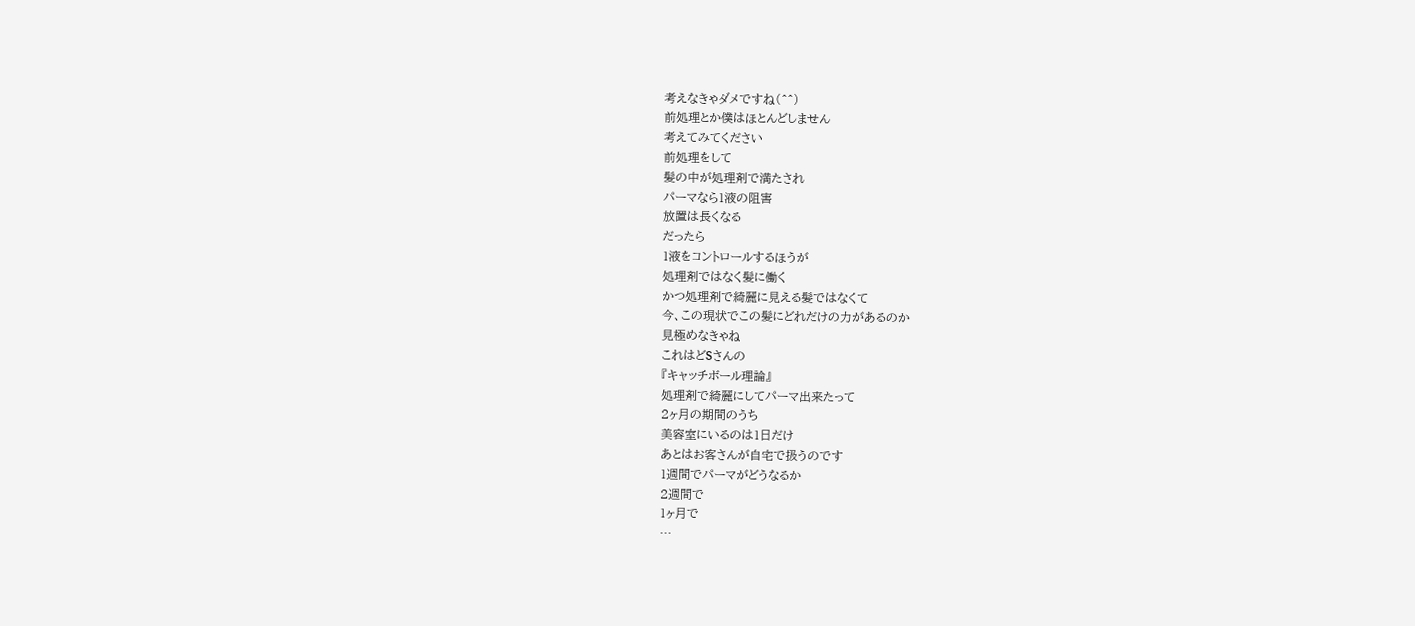考えなきゃダメですね(^^)
前処理とか僕はほとんどしません
考えてみてください
前処理をして
髪の中が処理剤で満たされ
パーマなら1液の阻害
放置は長くなる
だったら
1液をコントロールするほうが
処理剤ではなく髪に働く
かつ処理剤で綺麗に見える髪ではなくて
今、この現状でこの髪にどれだけの力があるのか
見極めなきゃね
これはどSさんの
『キャッチボール理論』
処理剤で綺麗にしてパーマ出来たって
2ヶ月の期間のうち
美容室にいるのは1日だけ
あとはお客さんが自宅で扱うのです
1週間でパーマがどうなるか
2週間で
1ヶ月で
…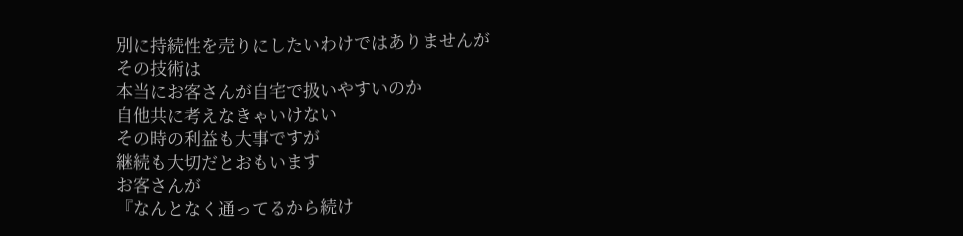別に持続性を売りにしたいわけではありませんが
その技術は
本当にお客さんが自宅で扱いやすいのか
自他共に考えなきゃいけない
その時の利益も大事ですが
継続も大切だとおもいます
お客さんが
『なんとなく通ってるから続け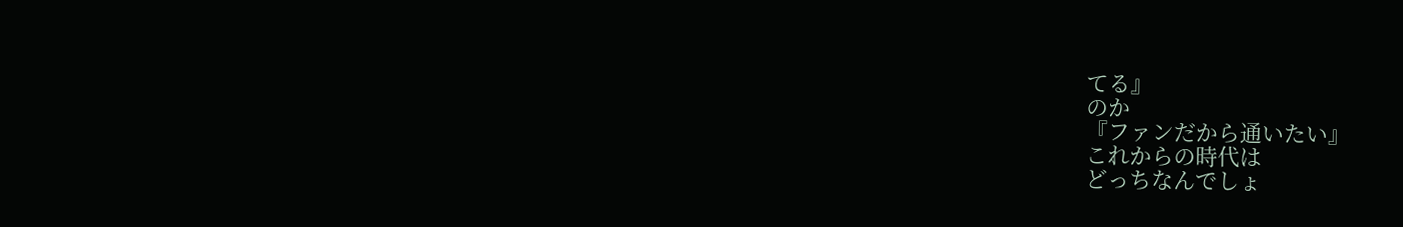てる』
のか
『ファンだから通いたい』
これからの時代は
どっちなんでしょ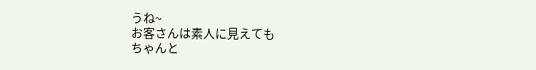うね~
お客さんは素人に見えても
ちゃんと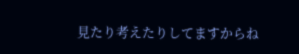見たり考えたりしてますからね